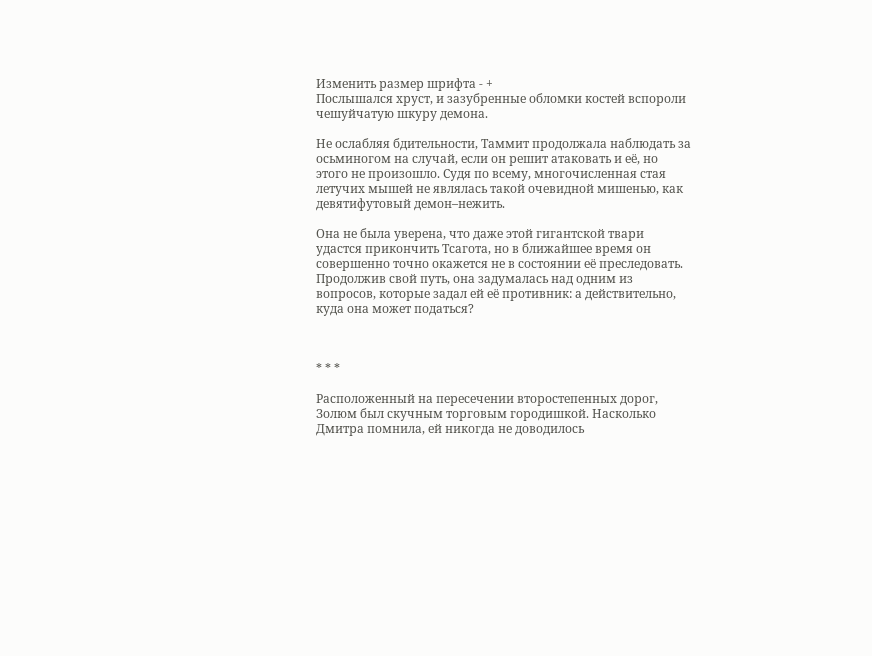Изменить размер шрифта - +
Послышался хруст, и зазубренные обломки костей вспороли чешуйчатую шкуру демона.

Не ослабляя бдительности, Таммит продолжала наблюдать за осьминогом на случай, если он решит атаковать и её, но этого не произошло. Судя по всему, многочисленная стая летучих мышей не являлась такой очевидной мишенью, как девятифутовый демон–нежить.

Она не была уверена, что даже этой гигантской твари удастся прикончить Тсагота, но в ближайшее время он совершенно точно окажется не в состоянии её преследовать. Продолжив свой путь, она задумалась над одним из вопросов, которые задал ей её противник: а действительно, куда она может податься?



* * *

Расположенный на пересечении второстепенных дорог, Золюм был скучным торговым городишкой. Насколько Дмитра помнила, ей никогда не доводилось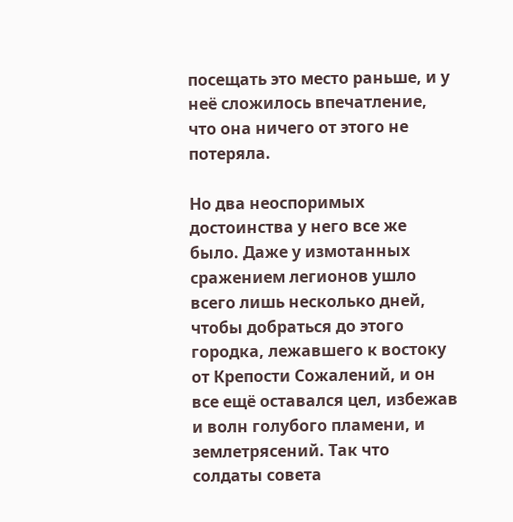посещать это место раньше, и у неё сложилось впечатление, что она ничего от этого не потеряла.

Но два неоспоримых достоинства у него все же было. Даже у измотанных сражением легионов ушло всего лишь несколько дней, чтобы добраться до этого городка, лежавшего к востоку от Крепости Сожалений, и он все ещё оставался цел, избежав и волн голубого пламени, и землетрясений. Так что солдаты совета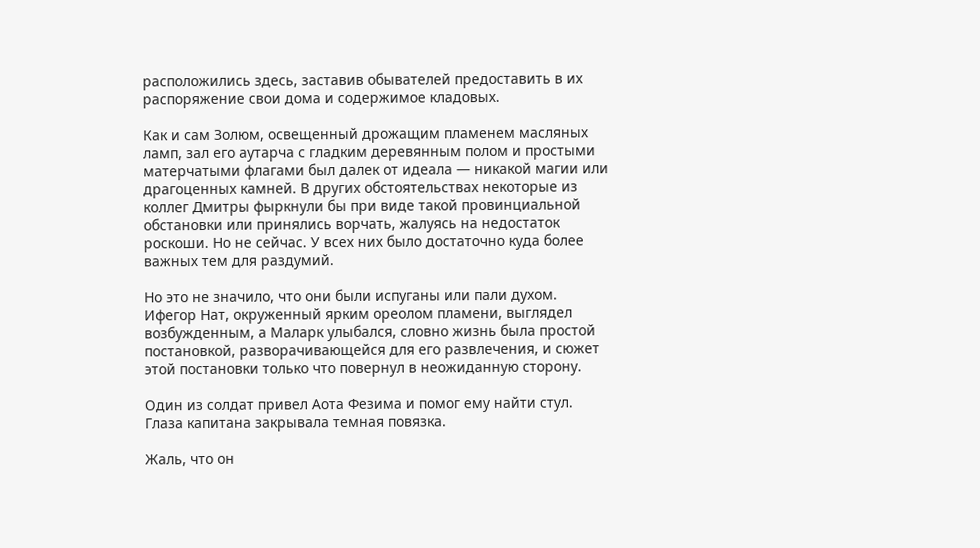расположились здесь, заставив обывателей предоставить в их распоряжение свои дома и содержимое кладовых.

Как и сам Золюм, освещенный дрожащим пламенем масляных ламп, зал его аутарча с гладким деревянным полом и простыми матерчатыми флагами был далек от идеала — никакой магии или драгоценных камней. В других обстоятельствах некоторые из коллег Дмитры фыркнули бы при виде такой провинциальной обстановки или принялись ворчать, жалуясь на недостаток роскоши. Но не сейчас. У всех них было достаточно куда более важных тем для раздумий.

Но это не значило, что они были испуганы или пали духом. Ифегор Нат, окруженный ярким ореолом пламени, выглядел возбужденным, а Маларк улыбался, словно жизнь была простой постановкой, разворачивающейся для его развлечения, и сюжет этой постановки только что повернул в неожиданную сторону.

Один из солдат привел Аота Фезима и помог ему найти стул. Глаза капитана закрывала темная повязка.

Жаль, что он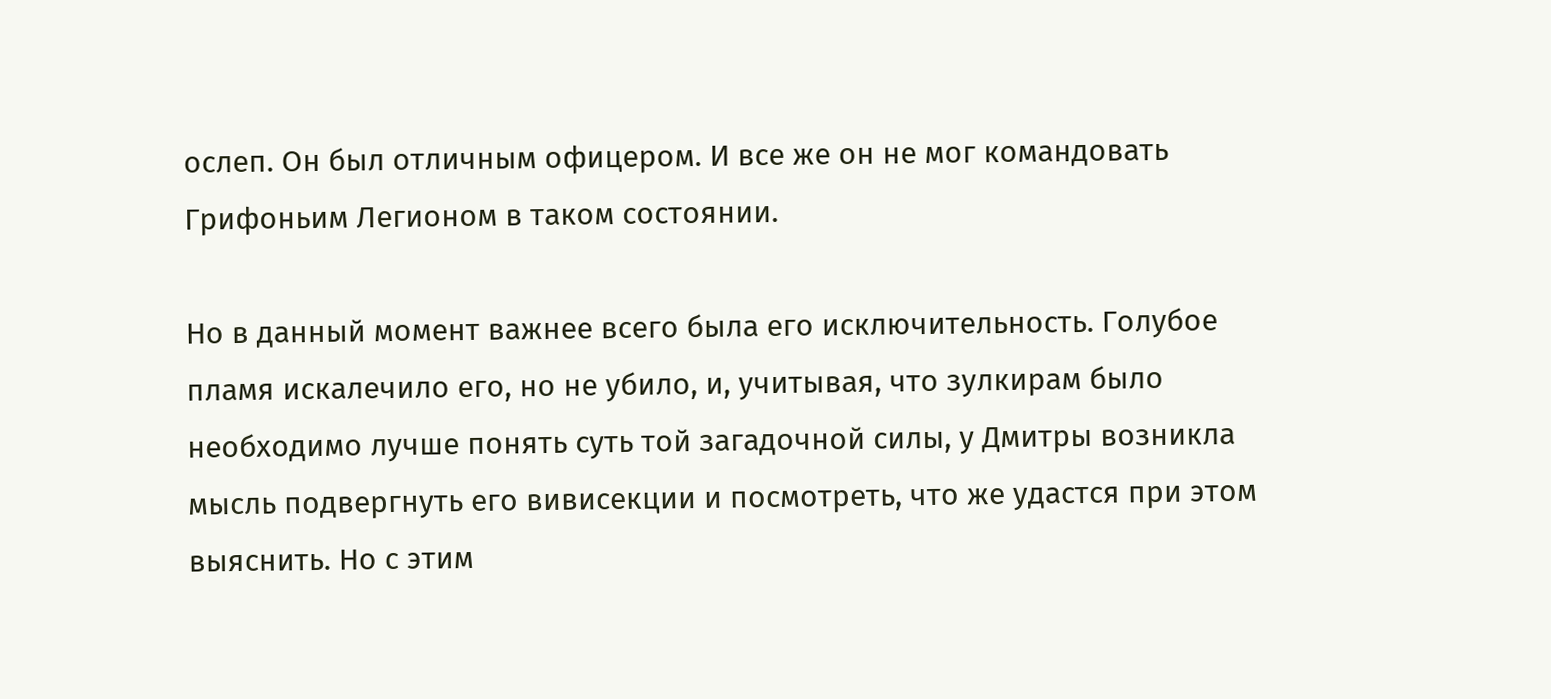ослеп. Он был отличным офицером. И все же он не мог командовать Грифоньим Легионом в таком состоянии.

Но в данный момент важнее всего была его исключительность. Голубое пламя искалечило его, но не убило, и, учитывая, что зулкирам было необходимо лучше понять суть той загадочной силы, у Дмитры возникла мысль подвергнуть его вивисекции и посмотреть, что же удастся при этом выяснить. Но с этим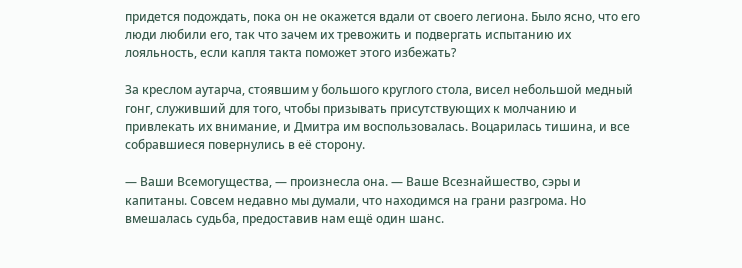придется подождать, пока он не окажется вдали от своего легиона. Было ясно, что его люди любили его, так что зачем их тревожить и подвергать испытанию их лояльность, если капля такта поможет этого избежать?

За креслом аутарча, стоявшим у большого круглого стола, висел небольшой медный гонг, служивший для того, чтобы призывать присутствующих к молчанию и привлекать их внимание, и Дмитра им воспользовалась. Воцарилась тишина, и все собравшиеся повернулись в её сторону.

— Ваши Всемогущества, — произнесла она. — Ваше Всезнайшество, сэры и капитаны. Совсем недавно мы думали, что находимся на грани разгрома. Но вмешалась судьба, предоставив нам ещё один шанс.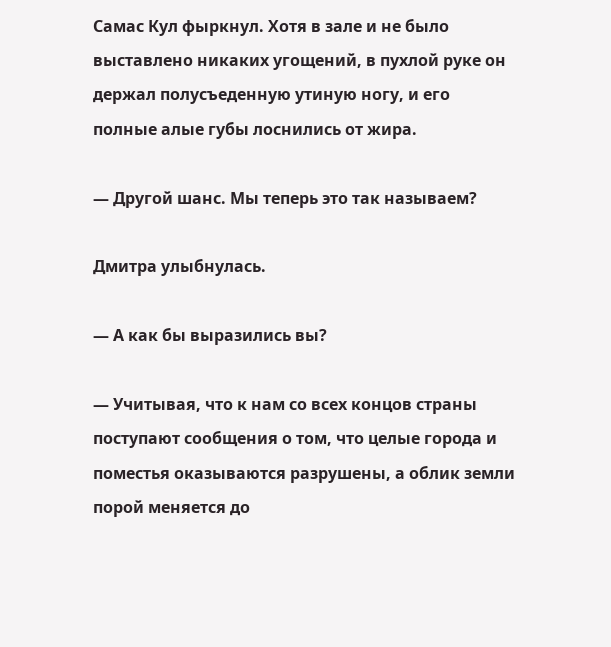Самас Кул фыркнул. Хотя в зале и не было выставлено никаких угощений, в пухлой руке он держал полусъеденную утиную ногу, и его полные алые губы лоснились от жира.

— Другой шанс. Мы теперь это так называем?

Дмитра улыбнулась.

— А как бы выразились вы?

— Учитывая, что к нам со всех концов страны поступают сообщения о том, что целые города и поместья оказываются разрушены, а облик земли порой меняется до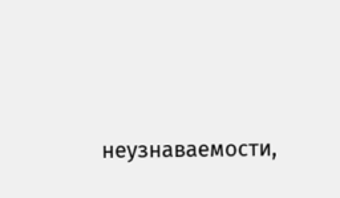неузнаваемости,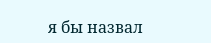я бы назвал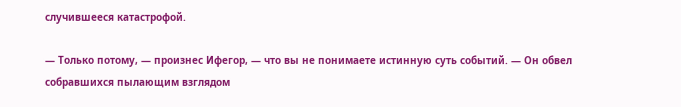случившееся катастрофой.

— Только потому, — произнес Ифегор, — что вы не понимаете истинную суть событий. — Он обвел собравшихся пылающим взглядом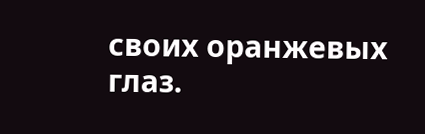своих оранжевых глаз.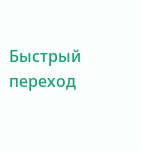Быстрый переход